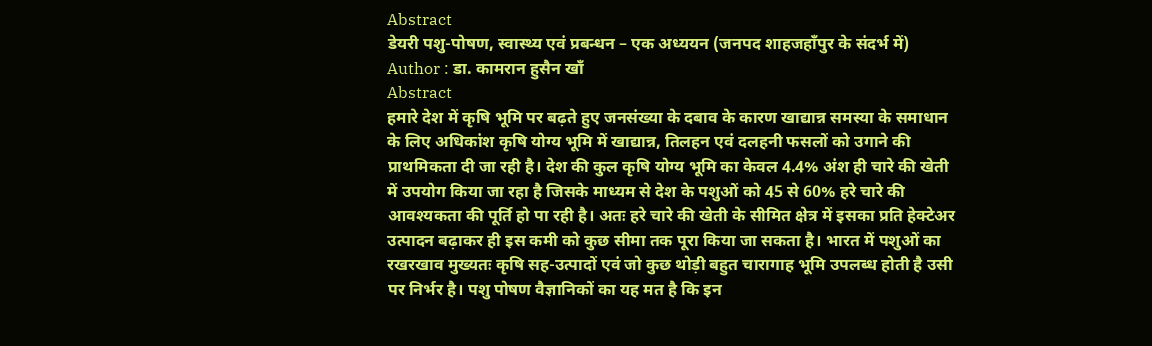Abstract
डेयरी पशु-पोषण, स्वास्थ्य एवं प्रबन्धन – एक अध्ययन (जनपद शाहजहाँपुर के संदर्भ में)
Author : डा. कामरान हुसैन खाँ
Abstract
हमारे देश में कृषि भूमि पर बढ़ते हुए जनसंख्या के दबाव के कारण खाद्यान्न समस्या के समाधान के लिए अधिकांश कृषि योग्य भूमि में खाद्यान्न, तिलहन एवं दलहनी फसलों को उगाने की प्राथमिकता दी जा रही है। देश की कुल कृषि योग्य भूमि का केवल 4.4% अंश ही चारे की खेती में उपयोग किया जा रहा है जिसके माध्यम से देश के पशुओं को 45 से 60% हरे चारे की आवश्यकता की पूर्ति हो पा रही है। अतः हरे चारे की खेती के सीमित क्षेत्र में इसका प्रति हेक्टेअर उत्पादन बढ़ाकर ही इस कमी को कुछ सीमा तक पूरा किया जा सकता है। भारत में पशुओं का रखरखाव मुख्यतः कृषि सह-उत्पादों एवं जो कुछ थोड़ी बहुत चारागाह भूमि उपलब्ध होती है उसी पर निर्भर है। पशु पोषण वैज्ञानिकों का यह मत है कि इन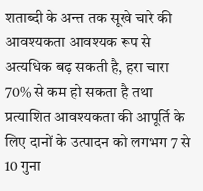शताब्दी के अन्त तक सूखे चारे की आवश्यकता आवश्यक रूप से अत्यधिक बढ़ सकती है, हरा चारा 70% से कम हो सकता है तथा प्रत्याशित आवश्यकता की आपूर्ति के लिए दानों के उत्पादन को लगभग 7 से 10 गुना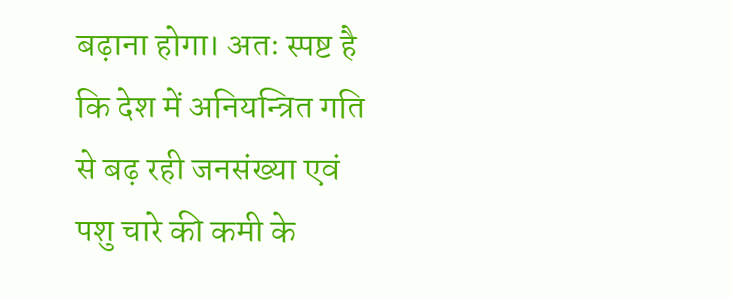बढ़ाना होगा। अतः स्पष्ट है कि देश में अनियन्त्रित गति से बढ़ रही जनसंख्या एवं पशु चारे की कमी के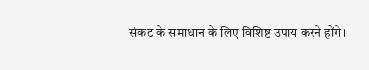संकट के समाधान के लिए विशिष्ट उपाय करने होंगे।